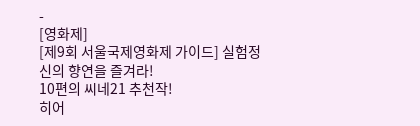-
[영화제]
[제9회 서울국제영화제 가이드] 실험정신의 향연을 즐겨라!
10편의 씨네21 추천작!
히어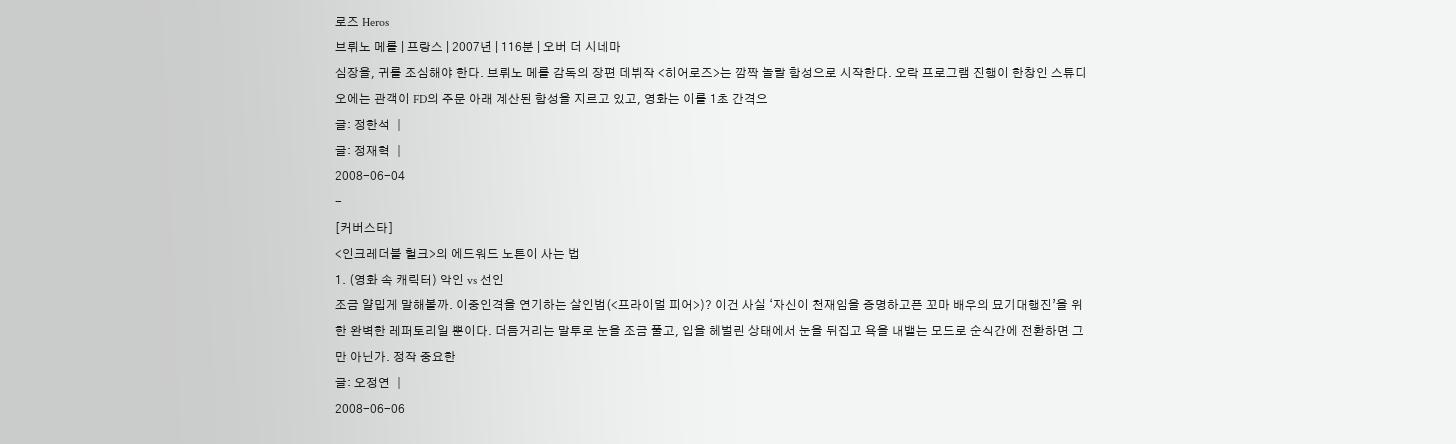로즈 Heros
브뤼노 메를 | 프랑스 | 2007년 | 116분 | 오버 더 시네마
심장을, 귀를 조심해야 한다. 브뤼노 메를 감독의 장편 데뷔작 <히어로즈>는 깜짝 놀랄 함성으로 시작한다. 오락 프로그램 진행이 한창인 스튜디오에는 관객이 FD의 주문 아래 계산된 함성을 지르고 있고, 영화는 이를 1초 간격으
글: 정한석 │
글: 정재혁 │
2008-06-04
-
[커버스타]
<인크레더블 헐크>의 에드워드 노튼이 사는 법
1. (영화 속 캐릭터) 악인 vs 선인
조금 얄밉게 말해볼까. 이중인격을 연기하는 살인범(<프라이멀 피어>)? 이건 사실 ‘자신이 천재임을 증명하고픈 꼬마 배우의 묘기대행진’을 위한 완벽한 레퍼토리일 뿐이다. 더듬거리는 말투로 눈을 조금 풀고, 입을 헤벌린 상태에서 눈을 뒤집고 욕을 내뱉는 모드로 순식간에 전환하면 그만 아닌가. 정작 중요한
글: 오정연 │
2008-06-06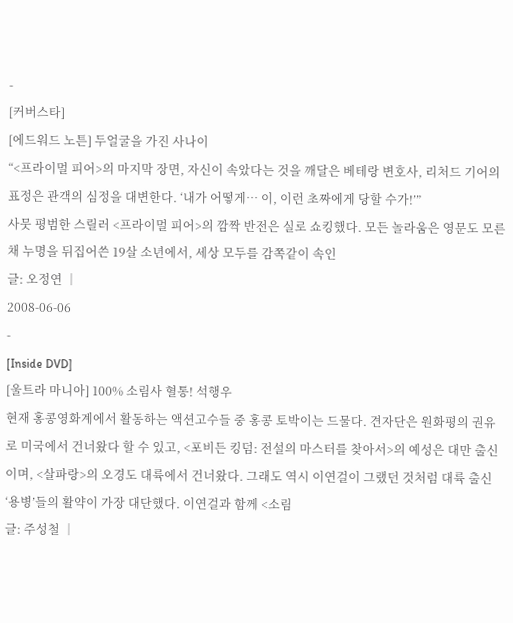-
[커버스타]
[에드워드 노튼] 두얼굴을 가진 사나이
“<프라이멀 피어>의 마지막 장면, 자신이 속았다는 것을 깨달은 베테랑 변호사, 리처드 기어의 표정은 관객의 심정을 대변한다. ‘내가 어떻게… 이, 이런 초짜에게 당할 수가!’”
사뭇 평범한 스릴러 <프라이멀 피어>의 깜짝 반전은 실로 쇼킹했다. 모든 놀라움은 영문도 모른 채 누명을 뒤집어쓴 19살 소년에서, 세상 모두를 감쪽같이 속인
글: 오정연 │
2008-06-06
-
[Inside DVD]
[울트라 마니아] 100% 소림사 혈통! 석행우
현재 홍콩영화계에서 활동하는 액션고수들 중 홍콩 토박이는 드물다. 견자단은 원화평의 권유로 미국에서 건너왔다 할 수 있고, <포비든 킹덤: 전설의 마스터를 찾아서>의 예성은 대만 출신이며, <살파랑>의 오경도 대륙에서 건너왔다. 그래도 역시 이연걸이 그랬던 것처럼 대륙 출신 ‘용병’들의 활약이 가장 대단했다. 이연걸과 함께 <소림
글: 주성철 │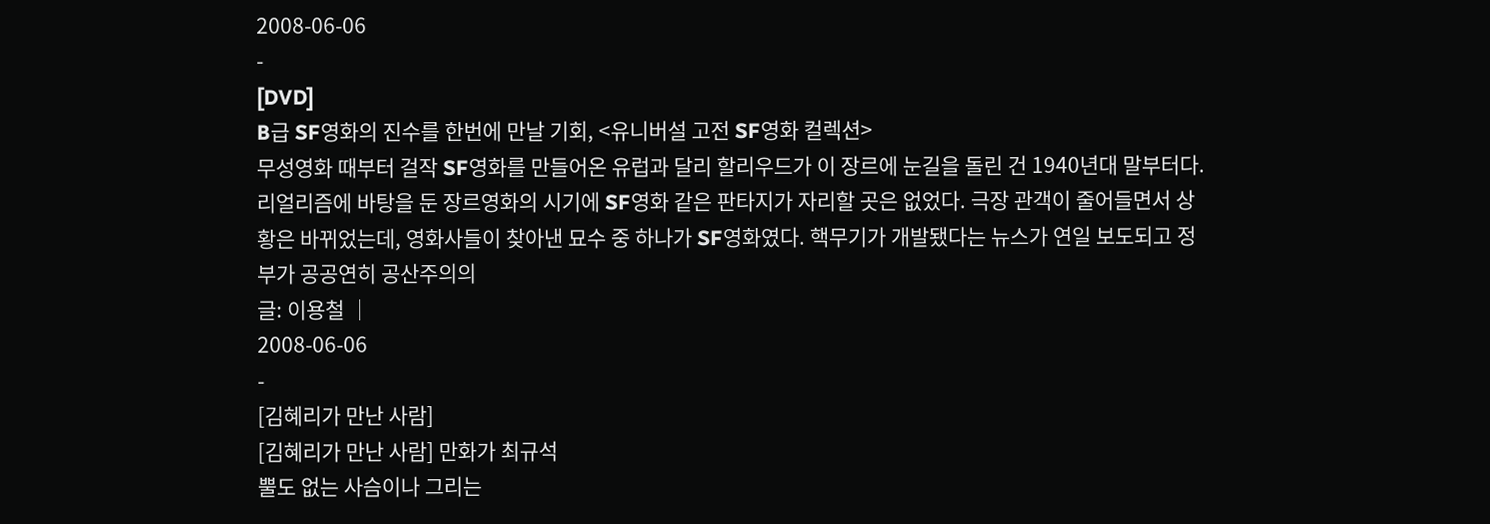2008-06-06
-
[DVD]
B급 SF영화의 진수를 한번에 만날 기회, <유니버설 고전 SF영화 컬렉션>
무성영화 때부터 걸작 SF영화를 만들어온 유럽과 달리 할리우드가 이 장르에 눈길을 돌린 건 1940년대 말부터다. 리얼리즘에 바탕을 둔 장르영화의 시기에 SF영화 같은 판타지가 자리할 곳은 없었다. 극장 관객이 줄어들면서 상황은 바뀌었는데, 영화사들이 찾아낸 묘수 중 하나가 SF영화였다. 핵무기가 개발됐다는 뉴스가 연일 보도되고 정부가 공공연히 공산주의의
글: 이용철 │
2008-06-06
-
[김혜리가 만난 사람]
[김혜리가 만난 사람] 만화가 최규석
뿔도 없는 사슴이나 그리는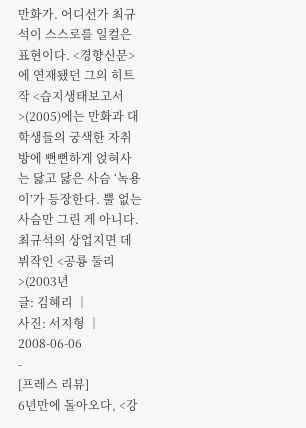만화가. 어디선가 최규석이 스스로를 일컬은 표현이다. <경향신문>에 연재됐던 그의 히트작 <습지생태보고서>(2005)에는 만화과 대학생들의 궁색한 자취방에 뻔뻔하게 얹혀사는 닳고 닳은 사슴 ‘녹용이’가 등장한다. 뿔 없는 사슴만 그린 게 아니다. 최규석의 상업지면 데뷔작인 <공룡 둘리>(2003년
글: 김혜리 │
사진: 서지형 │
2008-06-06
-
[프레스 리뷰]
6년만에 돌아오다, <강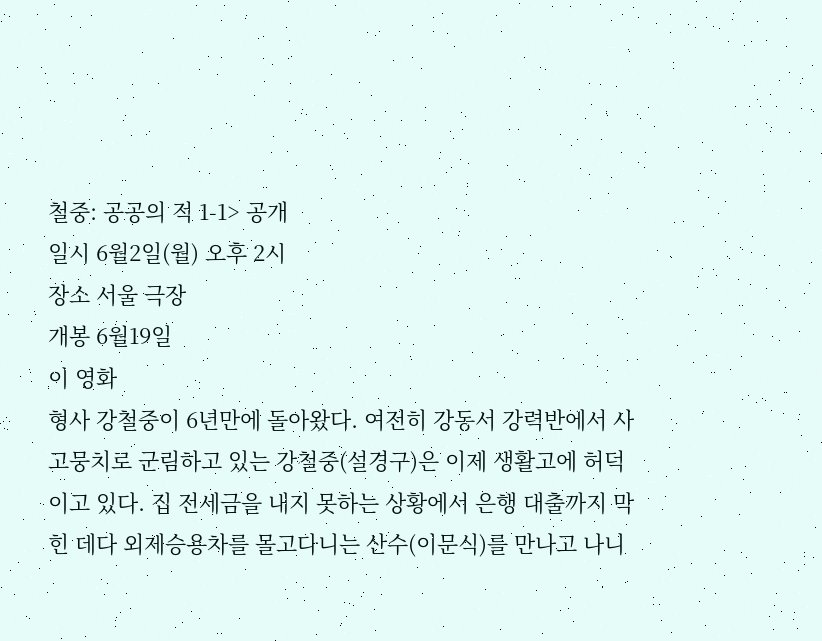철중: 공공의 적 1-1> 공개
일시 6월2일(월) 오후 2시
장소 서울 극장
개봉 6월19일
이 영화
형사 강철중이 6년만에 돌아왔다. 여전히 강동서 강력반에서 사고뭉치로 군림하고 있는 강철중(설경구)은 이제 생활고에 허덕이고 있다. 집 전세금을 내지 못하는 상황에서 은행 대출까지 막힌 데다 외제승용차를 몰고다니는 산수(이문식)를 만나고 나니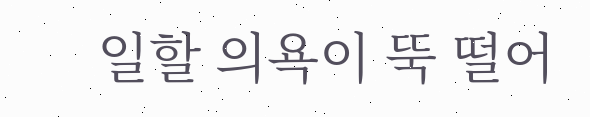일할 의욕이 뚝 떨어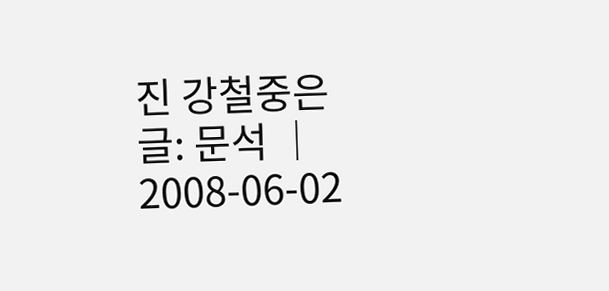진 강철중은
글: 문석 │
2008-06-02